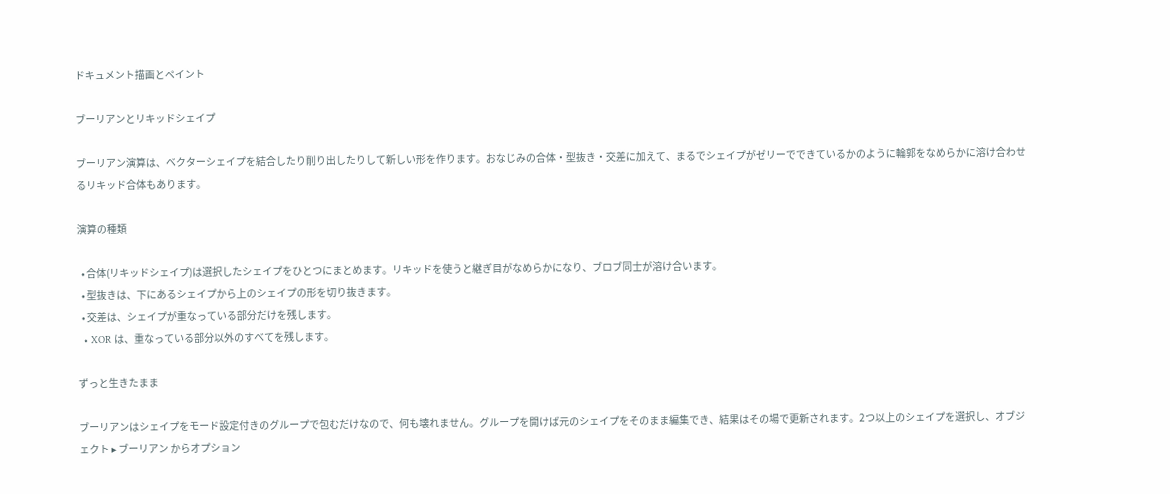ドキュメント描画とペイント

ブーリアンとリキッドシェイプ

ブーリアン演算は、ベクターシェイプを結合したり削り出したりして新しい形を作ります。おなじみの合体・型抜き・交差に加えて、まるでシェイプがゼリーでできているかのように輪郭をなめらかに溶け合わせるリキッド合体もあります。

演算の種類

  • 合体(リキッドシェイプ)は選択したシェイプをひとつにまとめます。リキッドを使うと継ぎ目がなめらかになり、ブロブ同士が溶け合います。
  • 型抜きは、下にあるシェイプから上のシェイプの形を切り抜きます。
  • 交差は、シェイプが重なっている部分だけを残します。
  • XOR は、重なっている部分以外のすべてを残します。

ずっと生きたまま

ブーリアンはシェイプをモード設定付きのグループで包むだけなので、何も壊れません。グループを開けば元のシェイプをそのまま編集でき、結果はその場で更新されます。2つ以上のシェイプを選択し、オブジェクト ▸ ブーリアン からオプション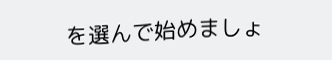を選んで始めましょ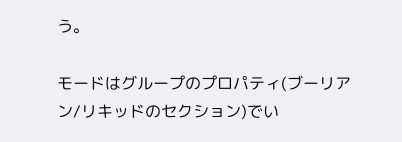う。

モードはグループのプロパティ(ブーリアン/リキッドのセクション)でい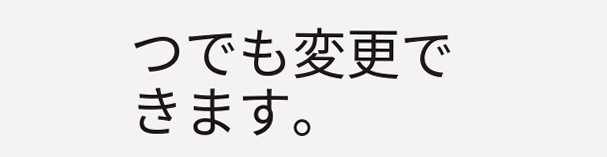つでも変更できます。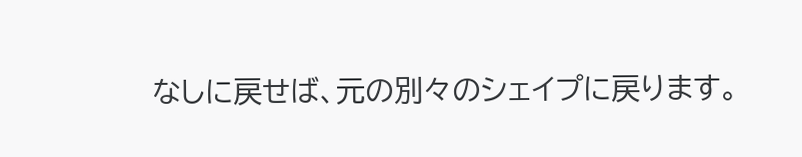なしに戻せば、元の別々のシェイプに戻ります。